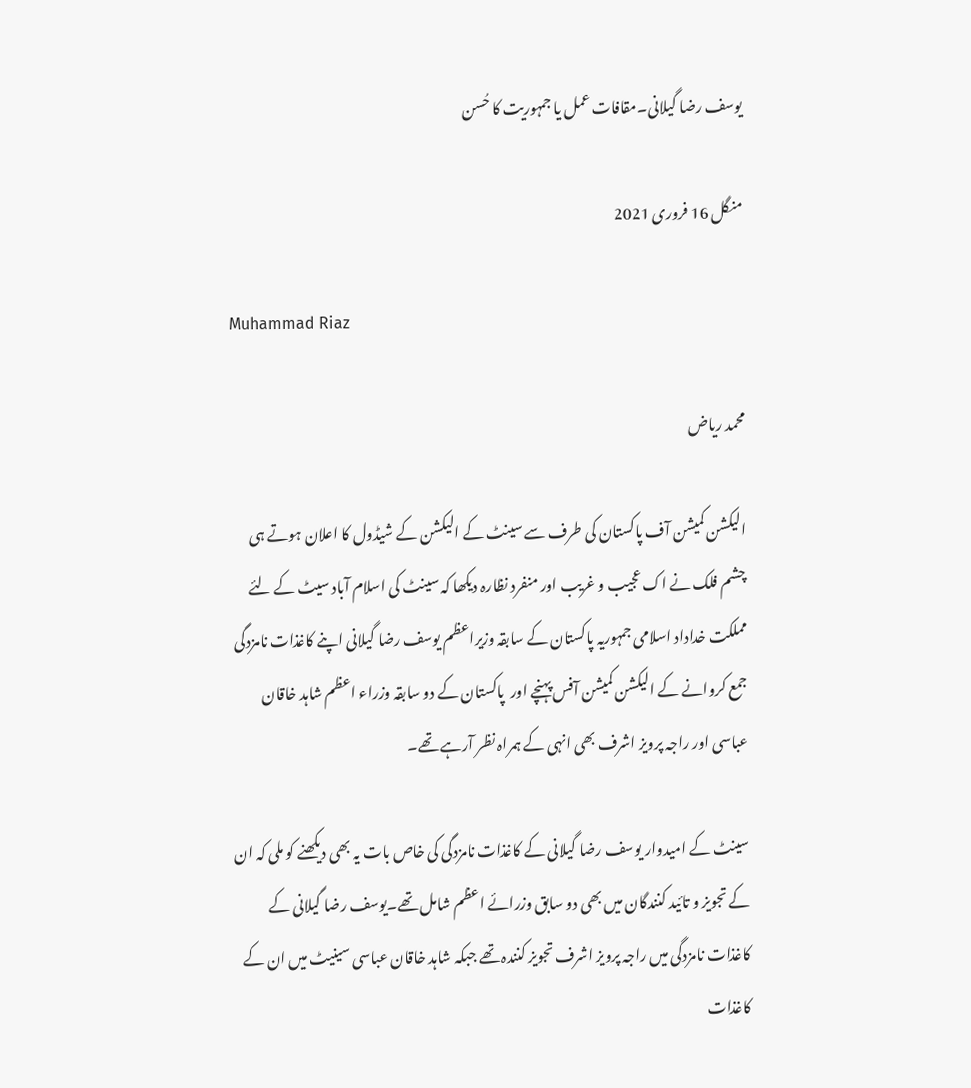یوسف رضا گیلانی۔مقافات عمل یا جمہوریت کا حُسن

منگل 16 فروری 2021

Muhammad Riaz

محمد ریاض

الیکشن کمیشن آف پاکستان کی طرف سے سینٹ کے الیکشن کے شیڈول کا اعلان ہوتے ہی چشم فلک نے اک عجیب و غریب اور منفرد نظارہ دیکھا کہ سینٹ کی اسلام آباد سیٹ کے لئے مملکت خداداد اسلامی جمہوریہ پاکستان کے سابقہ وزیراعظم یوسف رضا گیلانی اپنے کاغذات نامزدگی جمع کروانے کے الیکشن کمیشن آفس پہنچے اور  پاکستان کے دو سابقہ وزراء اعظم شاہد خاقان عباسی اور راجہ پرویز اشرف بھی انہی کے ہمراہ نظر آرہے تھے۔

سینٹ کے امیدوار یوسف رضا گیلانی کے کاغذات نامزدگی کی خاص بات یہ بھی دیکھنے کو ملی کہ ان کے تجویز و تائید کنندگان میں بھی دو سابق وزرائے اعظم شامل تھے۔یوسف رضا گیلانی کے کاغذات نامزدگی میں راجہ پرویز اشرف تجویز کنندہ تھے جبکہ شاہد خاقان عباسی سینیٹ میں ان کے کاغذات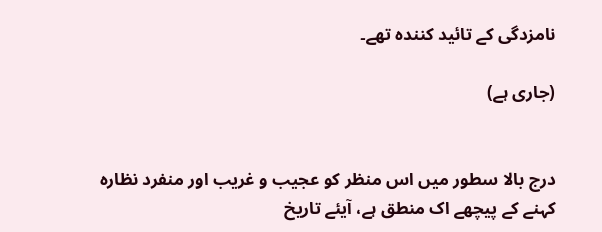نامزدگی کے تائید کنندہ تھے۔

(جاری ہے)


درج بالا سطور میں اس منظر کو عجیب و غریب اور منفرد نظارہ کہنے کے پیچھے اک منطق ہے، آیئے تاریخ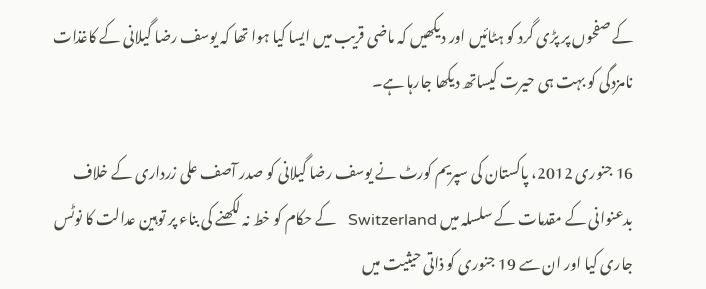کے صفحوں پر پڑی گرد کو ہٹائیں اور دیکھیں کہ ماضی قریب میں ایسا کیا ہوا تھا کہ یوسف رضا گیلانی کے کاغذات نامزدگی کو بہت ہی حیرت کیساتھ دیکھا جارہا ہے۔

16 جنوری 2012، پاکستان کی سپریم کورٹ نے یوسف رضا گیلانی کو صدر آصف علی زرداری کے خلاف بدعنوانی کے مقدمات کے سلسلہ میں Switzerland   کے حکام کو خط نہ لکھنے کی بناء پر توہین عدالت کا نوٹس جاری کیا اور ان سے 19 جنوری کو ذاتی حیثیت میں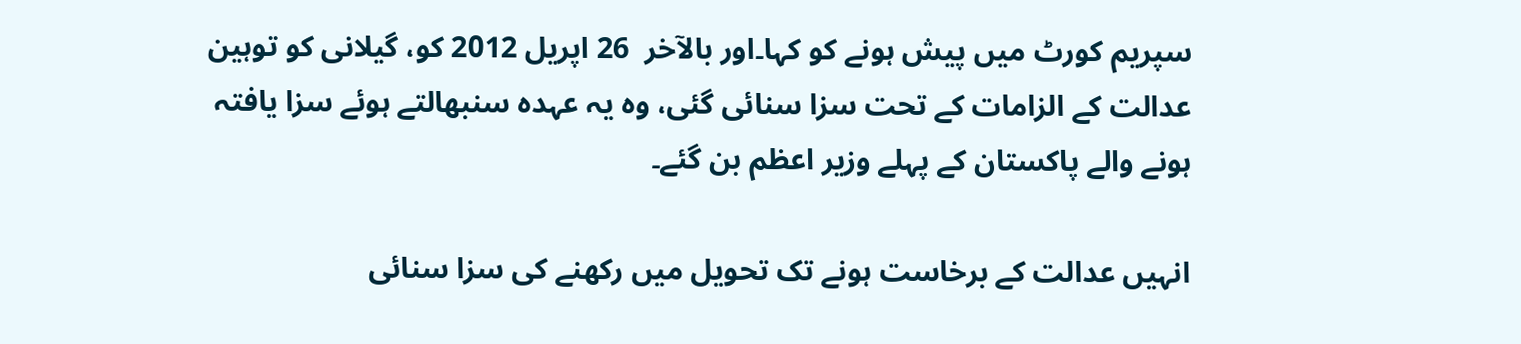سپریم کورٹ میں پیش ہونے کو کہا۔اور بالآخر  26 اپریل 2012 کو، گیلانی کو توہین عدالت کے الزامات کے تحت سزا سنائی گئی، وہ یہ عہدہ سنبھالتے ہوئے سزا یافتہ ہونے والے پاکستان کے پہلے وزیر اعظم بن گئے۔

انہیں عدالت کے برخاست ہونے تک تحویل میں رکھنے کی سزا سنائی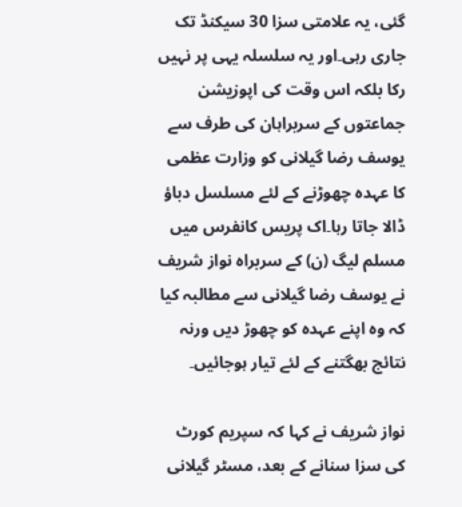گئی، یہ علامتی سزا 30 سیکنڈ تک جاری رہی۔اور یہ سلسلہ یہی پر نہیں رکا بلکہ اس وقت کی اپوزیشن جماعتوں کے سربراہان کی طرف سے یوسف رضا گیلانی کو وزارت عظمی کا عہدہ چھوڑنے کے لئے مسلسل دباؤ ڈالا جاتا رہا۔اک پریس کانفرس میں مسلم لیگ (ن) کے سربراہ نواز شریف نے یوسف رضا گیلانی سے مطالبہ کیا کہ وہ اپنے عہدہ کو چھوڑ دیں ورنہ نتائج بھگتنے کے لئے تیار ہوجائیں۔

نواز شریف نے کہا کہ سپریم کورٹ کی سزا سنانے کے بعد، مسٹر گیلانی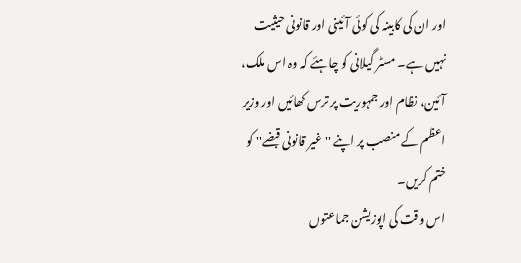اور ان کی کابینہ کی کوئی آئینی اور قانونی حیثیت نہیں ہے۔ مسٹر گیلانی کو چاہئے کہ وہ اس ملک، آئین، نظام اور جمہوریت پر ترس کھائیں اور وزیر اعظم کے منصب پر اپنے ''غیر قانونی قبضے'' کو ختم کریں۔
اس وقت کی اپوزیشن جماعتوں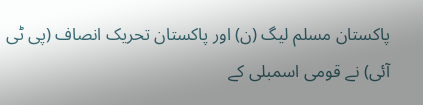پاکستان مسلم لیگ (ن) اور پاکستان تحریک انصاف (پی ٹی آئی) نے قومی اسمبلی کے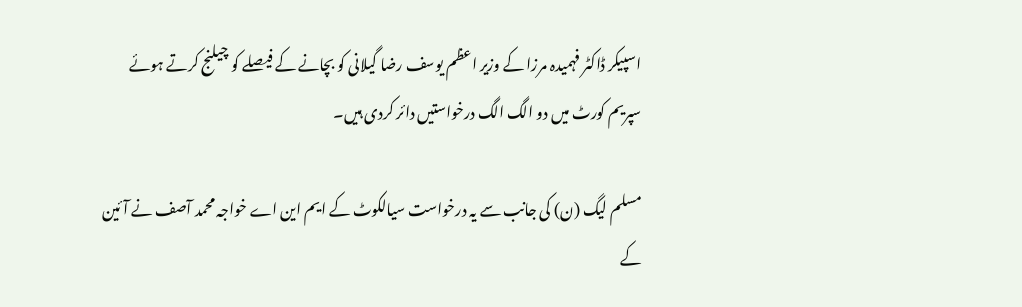اسپیکر ڈاکٹر فہمیدہ مرزا کے وزیر اعظم یوسف رضا گیلانی کو بچانے کے فیصلے کو چیلنج کرتے ہوئے سپریم کورٹ میں دو الگ الگ درخواستیں دائر کردی ہیں۔

مسلم لیگ (ن) کی جانب سے یہ درخواست سیالکوٹ کے ایم این اے خواجہ محمد آصف نے آئین کے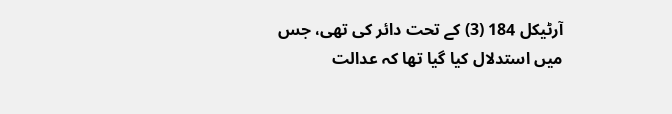آرٹیکل 184 (3) کے تحت دائر کی تھی، جس میں استدلال کیا گیا تھا کہ عدالت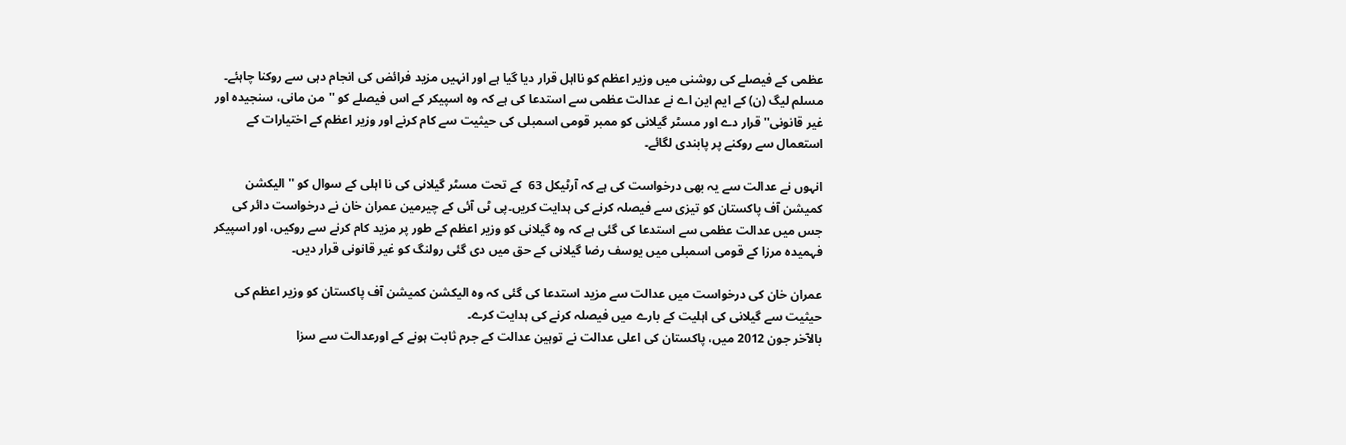عظمی کے فیصلے کی روشنی میں وزیر اعظم کو نااہل قرار دیا گیا ہے اور انہیں مزید فرائض کی انجام دہی سے روکنا چاہئے۔ مسلم لیگ (ن) کے ایم این اے نے عدالت عظمی سے استدعا کی ہے کہ وہ اسپیکر کے اس فیصلے کو ''من مانی، سنجیدہ اور غیر قانونی'' قرار دے اور مسٹر گیلانی کو ممبر قومی اسمبلی کی حیثیت سے کام کرنے اور وزیر اعظم کے اختیارات کے استعمال سے روکنے پر پابندی لگائے۔

انہوں نے عدالت سے یہ بھی درخواست کی ہے کہ آرٹیکل 63  کے تحت مسٹر گیلانی کی نا اہلی کے سوال کو ''الیکشن کمیشن آف پاکستان کو تیزی سے فیصلہ کرنے کی ہدایت کریں۔پی ٹی آئی کے چیرمین عمران خان نے درخواست دائر کی  جس میں عدالت عظمی سے استدعا کی گئی ہے کہ وہ گیلانی کو وزیر اعظم کے طور پر مزید کام کرنے سے روکیں، اور اسپیکر فہمیدہ مرزا کے قومی اسمبلی میں یوسف رضا گیلانی کے حق میں دی گئی رولنگ کو غیر قانونی قرار دیں۔

عمران خان کی درخواست میں عدالت سے مزید استدعا کی گئی کہ وہ الیکشن کمیشن آف پاکستان کو وزیر اعظم کی حیثیت سے گیلانی کی اہلیت کے بارے میں فیصلہ کرنے کی ہدایت کرے۔
بالآخر جون 2012 میں، پاکستان کی اعلی عدالت نے توہین عدالت کے جرم ثابت ہونے کے اورعدالت سے سزا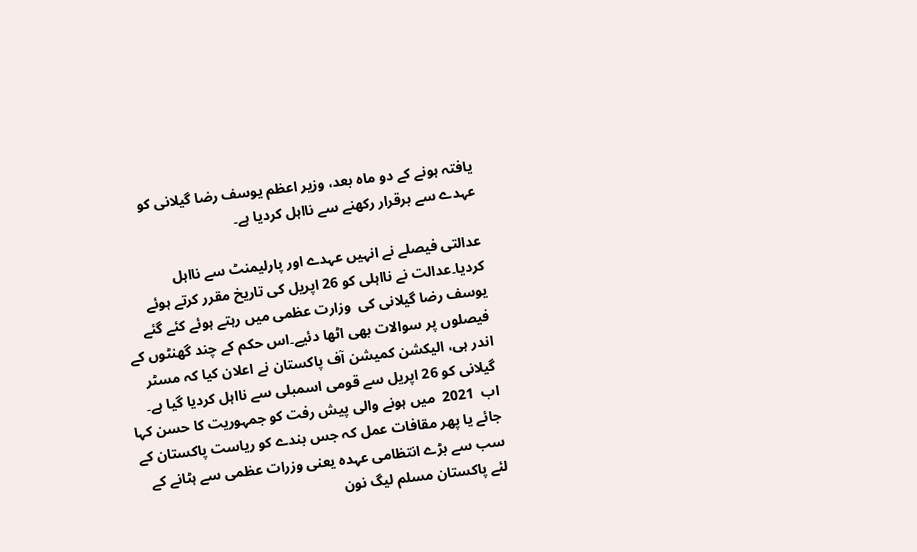یافتہ ہونے کے دو ماہ بعد، وزیر اعظم یوسف رضا گیلانی کو عہدے سے برقرار رکھنے سے نااہل کردیا ہے۔

عدالتی فیصلے نے انہیں عہدے اور پارلیمنٹ سے نااہل کردیا۔عدالت نے نااہلی کو 26 اپریل کی تاریخ مقرر کرتے ہوئے یوسف رضا گیلانی کی  وزارت عظمی میں رہتے ہوئے کئے گئے فیصلوں پر سوالات بھی اٹھا دئیے۔اس حکم کے چند گھنٹوں کے اندر ہی، الیکشن کمیشن آف پاکستان نے اعلان کیا کہ مسٹر گیلانی کو 26 اپریل سے قومی اسمبلی سے نااہل کردیا گیا ہے۔
اب  2021  میں ہونے والی پیش رفت کو جمہوریت کا حسن کہا جائے یا پھر مقافات عمل کہ جس بندے کو ریاست پاکستان کے سب سے بڑے انتظامی عہدہ یعنی وزرات عظمی سے ہٹانے کے لئے پاکستان مسلم لیگ نون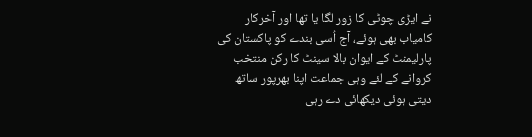نے ایڑی چوٹی کا زور لگا یا تھا اور آخرکار کامیاب بھی ہوئے، آج اُسی بندے کو پاکستان کی پارلیمنٹ کے ایوان بالا سینٹ کا رکن منتخب کروانے کے لئے وہی جماعت اپنا بھرپور ساتھ دیتی ہوئی دیکھائی دے رہی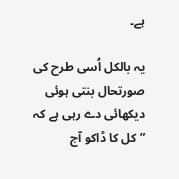ہے۔

یہ بالکل اُسی طرح کی صورتحال بنتی ہوئی دیکھائی دے رہی ہے کہ  ”کل کا ڈاکو آج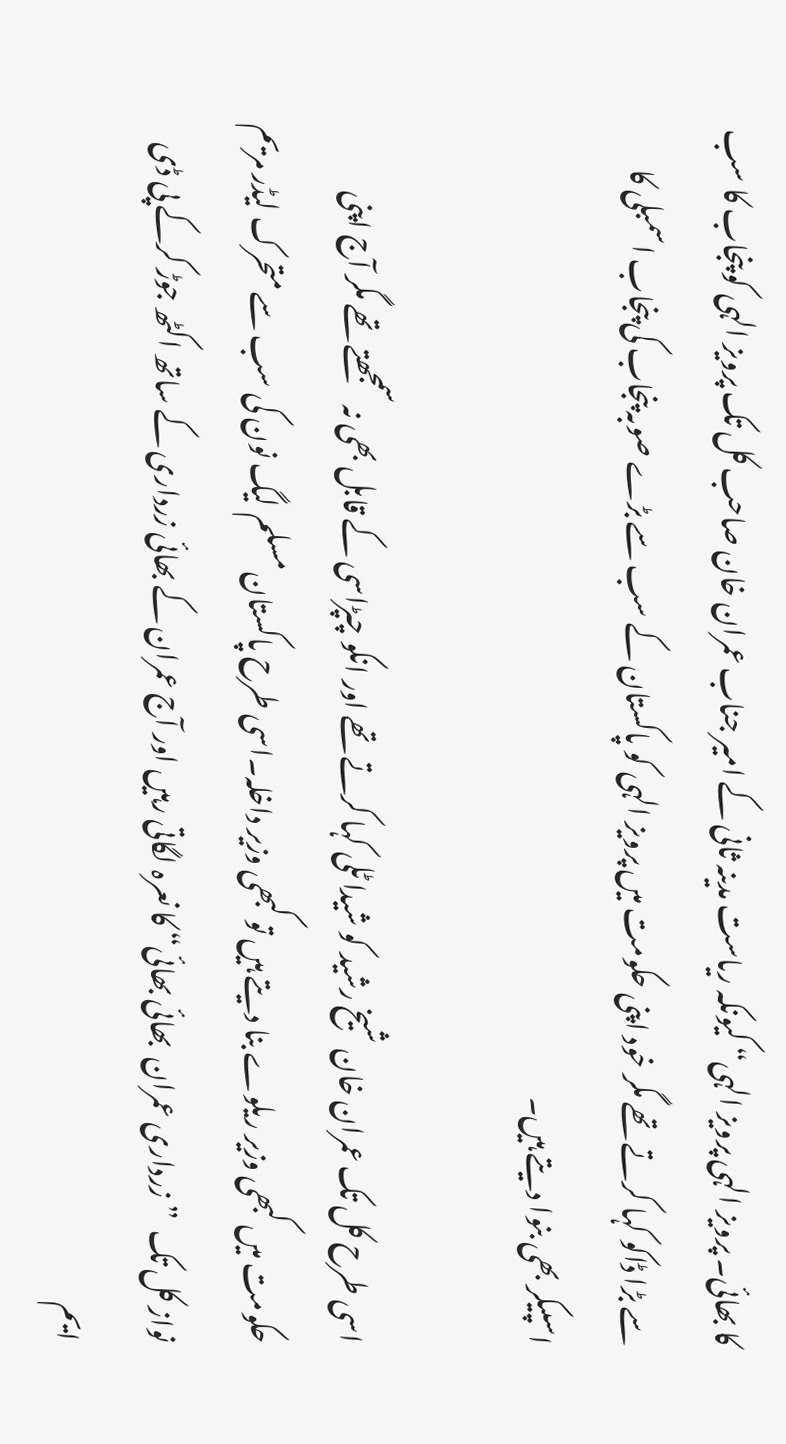کا بھائی۔ پرویز الہی پرویز الہی“ کیونکہ ریاست مدینہ ثانی کے امیر جناب عمران خان صاحب کل تک پرویز الہی کو پنجاب کا سب سے بڑا ڈاکو کہا کرتے تھے مگر خود اپنی حکومت میں پرویز الہی کو پاکستان کے سب سے بڑے صوبہ پنجاب کی پنجاب اسمبلی کا اسپیکر بھی بنوا دیتے ہیں۔

اسی طرح کل تک عمران خان شیخ رشید کو شیدا ٹلی کہا کرتے تھے اور انکو چپڑاسی کے قابل بھی نہ سمجھتے تھے مگر آج اپنی حکومت میں کبھی وزیر ریلوے بنا دیتے ہیں تو کبھی وزیر داخلہ۔اسی طرح پاکستان مسلم لیگ نون کی سب سے متحرک لیڈر مریم نواز کل تک  ”زرداری عمران  بھائی بھائی“ کا نعرہ لگاتی رہیں اور آج عمران کے بھائی زرداری کے ساتھ اکٹھ جوڑ کرکے پی ڈی ایم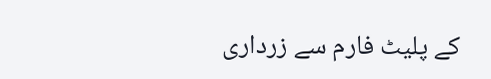کے پلیٹ فارم سے زرداری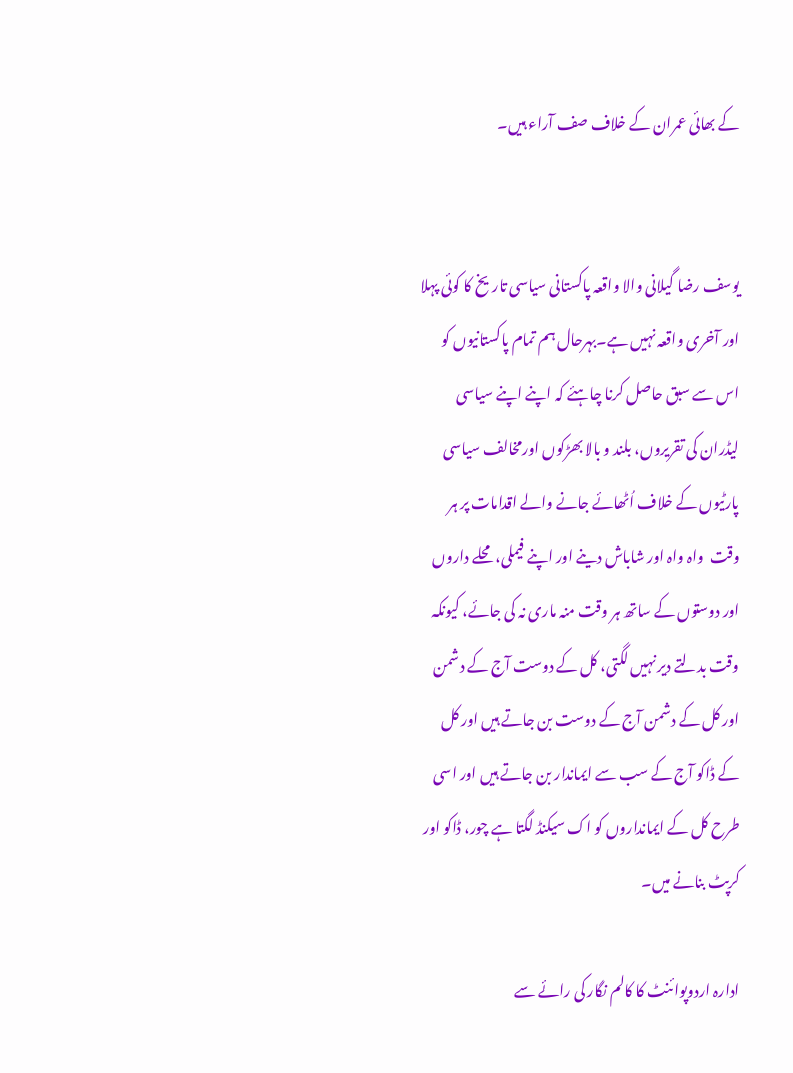کے بھائی عمران کے خلاف صف آراء ہیں۔


یوسف رضا گیلانی والا واقعہ پاکستانی سیاسی تاریخ کا کوئی پہلا اور آخری واقعہ نہیں ہے۔بہرحال ہم تمام پاکستانیوں کو اس سے سبق حاصل کرنا چاہئے کہ اپنے اپنے سیاسی لیڈران کی تقریروں، بلند و بالا بھڑکوں اورمخالف سیاسی پارٹیوں کے خلاف اُٹھائے جانے والے اقدامات پر ہر وقت  واہ واہ اور شاباش دینے اور اپنے فیملی، محلے داروں اور دوستوں کے ساتھ ہر وقت منہ ماری نہ کی جائے، کیونکہ وقت بدلتے دیر نہیں لگتی، کل کے دوست آج کے دشمن اور کل کے دشمن آج کے دوست بن جاتے ہیں اور کل کے ڈاکو آج کے سب سے ایماندار بن جاتے ہیں اور اسی طرح کل کے ایمانداروں کو اک سیکنڈ لگتا ہے چور، ڈاکو اور کرپٹ بنانے میں۔

ادارہ اردوپوائنٹ کا کالم نگار کی رائے سے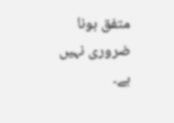متفق ہونا ضروری نہیں ہے۔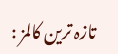تازہ ترین کالمز :